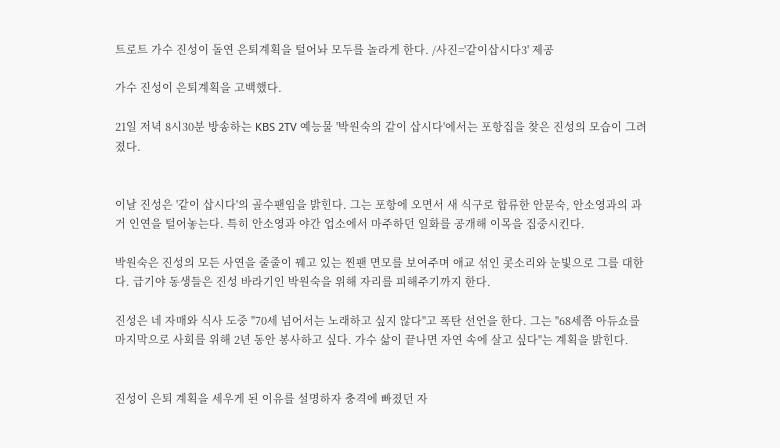트로트 가수 진성이 돌연 은퇴계획을 털어놔 모두를 놀라게 한다. /사진='같이삽시다3' 제공

가수 진성이 은퇴계획을 고백했다.

21일 저녁 8시30분 방송하는 KBS 2TV 예능물 '박원숙의 같이 삽시다'에서는 포항집을 찾은 진성의 모습이 그려졌다.


이날 진성은 '같이 삽시다'의 골수팬임을 밝힌다. 그는 포항에 오면서 새 식구로 합류한 안문숙, 안소영과의 과거 인연을 털어놓는다. 특히 안소영과 야간 업소에서 마주하던 일화를 공개해 이목을 집중시킨다.

박원숙은 진성의 모든 사연을 줄줄이 꿰고 있는 찐팬 면모를 보여주며 애교 섞인 콧소리와 눈빛으로 그를 대한다. 급기야 동생들은 진성 바라기인 박원숙을 위해 자리를 피해주기까지 한다.

진성은 네 자매와 식사 도중 "70세 넘어서는 노래하고 싶지 않다"고 폭탄 선언을 한다. 그는 "68세쯤 아듀쇼를 마지막으로 사회를 위해 2년 동안 봉사하고 싶다. 가수 삶이 끝나면 자연 속에 살고 싶다"는 계획을 밝힌다.


진성이 은퇴 계획을 세우게 된 이유를 설명하자 충격에 빠졌던 자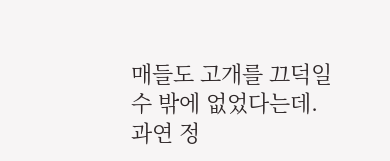매들도 고개를 끄덕일 수 밖에 없었다는데. 과연 정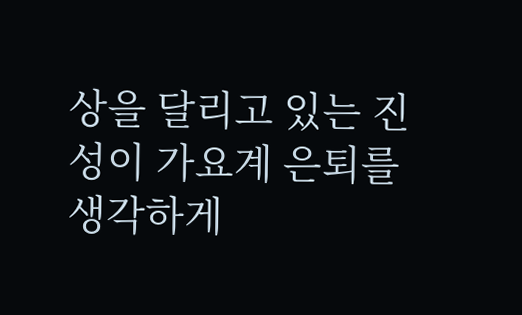상을 달리고 있는 진성이 가요계 은퇴를 생각하게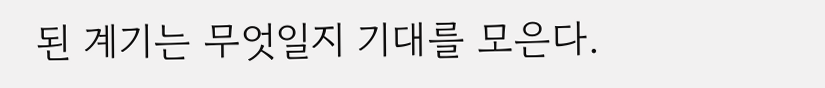된 계기는 무엇일지 기대를 모은다.